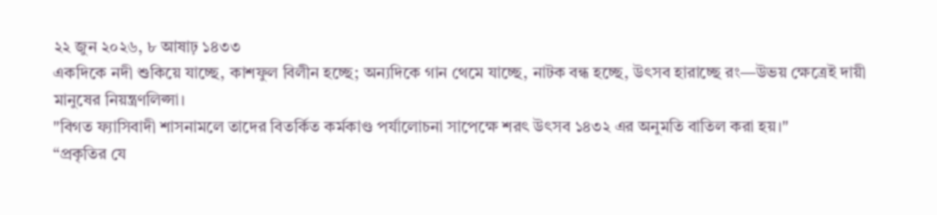২২ জুন ২০২৬, ৮ আষাঢ় ১৪৩৩
একদিকে নদী শুকিয়ে যাচ্ছে, কাশফুল বিলীন হচ্ছে; অন্যদিকে গান থেমে যাচ্ছে, নাটক বন্ধ হচ্ছে, উৎসব হারাচ্ছে রং—উভয় ক্ষেত্রেই দায়ী মানুষের নিয়ন্ত্রণলিপ্সা।
"বিগত ফ্যাসিবাদী শাসনামলে তাদের বিতর্কিত কর্মকাণ্ড পর্যালোচনা সাপেক্ষে শরৎ উৎসব ১৪৩২ এর অনুমতি বাতিল করা হয়।"
“প্রকৃতির যে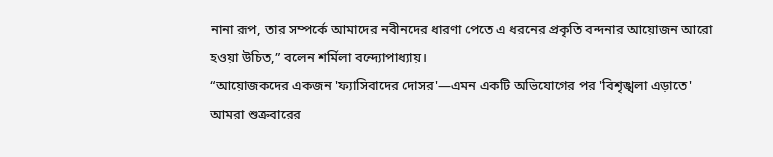নানা রূপ, তার সম্পর্কে আমাদের নবীনদের ধারণা পেতে এ ধরনের প্রকৃতি বন্দনার আয়োজন আরো হওয়া উচিত,” বলেন শর্মিলা বন্দ্যোপাধ্যায়।
“আয়োজকদের একজন 'ফ্যাসিবাদের দোসর'—এমন একটি অভিযোগের পর 'বিশৃঙ্খলা এড়াতে' আমরা শুক্রবারের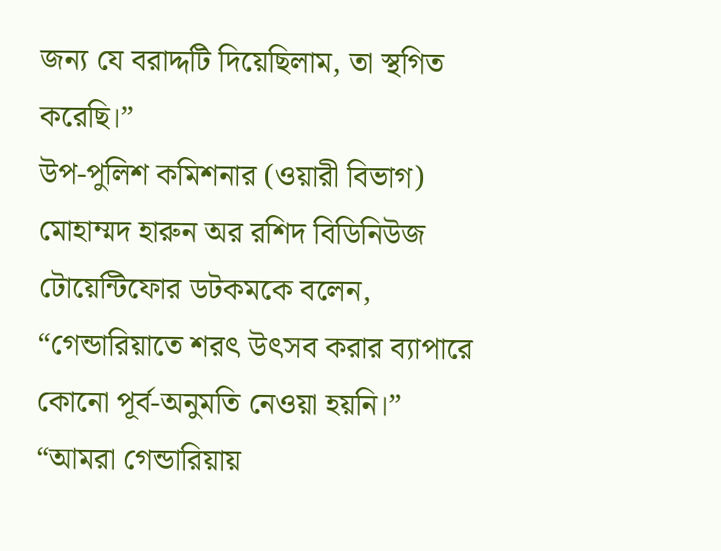জন্য যে বরাদ্দটি দিয়েছিলাম, তা স্থগিত করেছি।”
উপ-পুলিশ কমিশনার (ওয়ারী বিভাগ) মোহাম্মদ হারুন অর রশিদ বিডিনিউজ টোয়েন্টিফোর ডটকমকে বলেন, “গেন্ডারিয়াতে শরৎ উৎসব করার ব্যাপারে কোনো পূর্ব-অনুমতি নেওয়া হয়নি।”
“আমরা গেন্ডারিয়ায়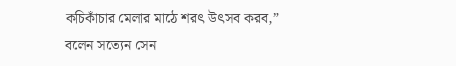কচিকাঁচার মেলার মাঠে শরৎ উৎসব করব,” বলেন সত্যেন সেন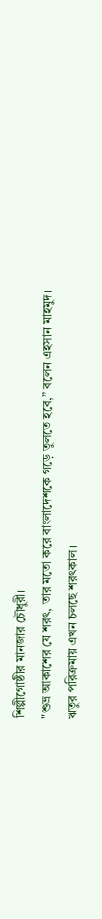শিল্পীগোষ্ঠীর মানজার চৌধুরী।
"শুভ্র আকাশের যে শরৎ, তার মতো করে বাংলাদেশকে গড়ে তুলতে হবে,” বলেন এহসান মাহমুদ।
ঋতুর পরিক্রমায় এখন চলছে শরৎকাল।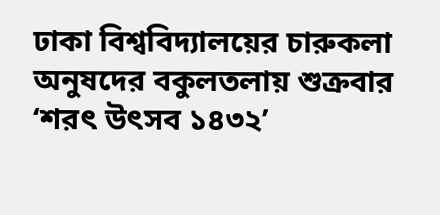ঢাকা বিশ্ববিদ্যালয়ের চারুকলা অনুষদের বকুলতলায় শুক্রবার ‘শরৎ উৎসব ১৪৩২’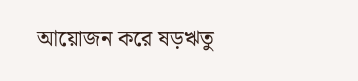আয়োজন করে ষড়ঋতু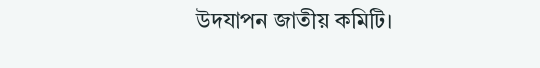উদযাপন জাতীয় কমিটি।